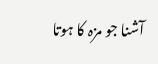آشنا جو مزہ کا ہوتا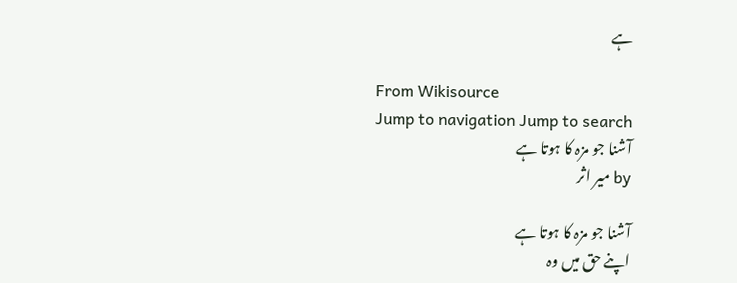ہے

From Wikisource
Jump to navigation Jump to search
آشنا جو مزہ کا ہوتا ہے
by میر اثر

آشنا جو مزہ کا ہوتا ہے
اپنے حق میں وہ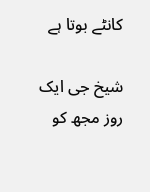کانٹے بوتا ہے

شیخ جی ایک روز مجھ کو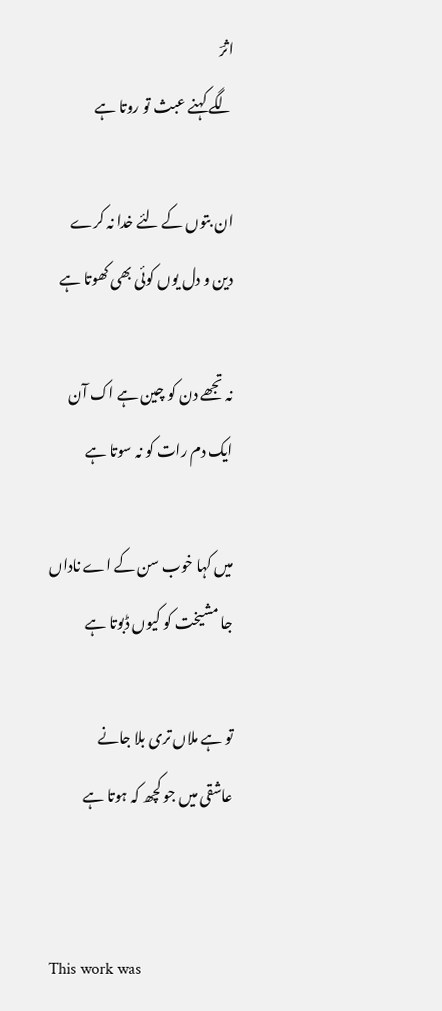اثرؔ
لگے کہنے عبث تو روتا ہے

ان بتوں کے لئے خدا نہ کرے
دین و دل یوں کوئی بھی کھوتا ہے

نہ تجھے دن کو چین ہے اک آن
ایک دم رات کو نہ سوتا ہے

میں کہا خوب سن کے اے ناداں
جا مشیخت کو کیوں ڈبوتا ہے

تو ہے ملاں تری بلا جانے
عاشقی میں جو کچھ کہ ہوتا ہے


This work was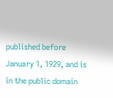published before January 1, 1929, and is in the public domain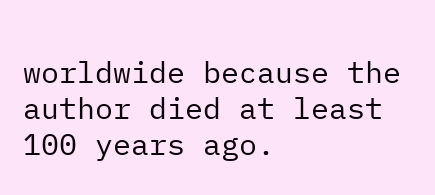worldwide because the author died at least 100 years ago.